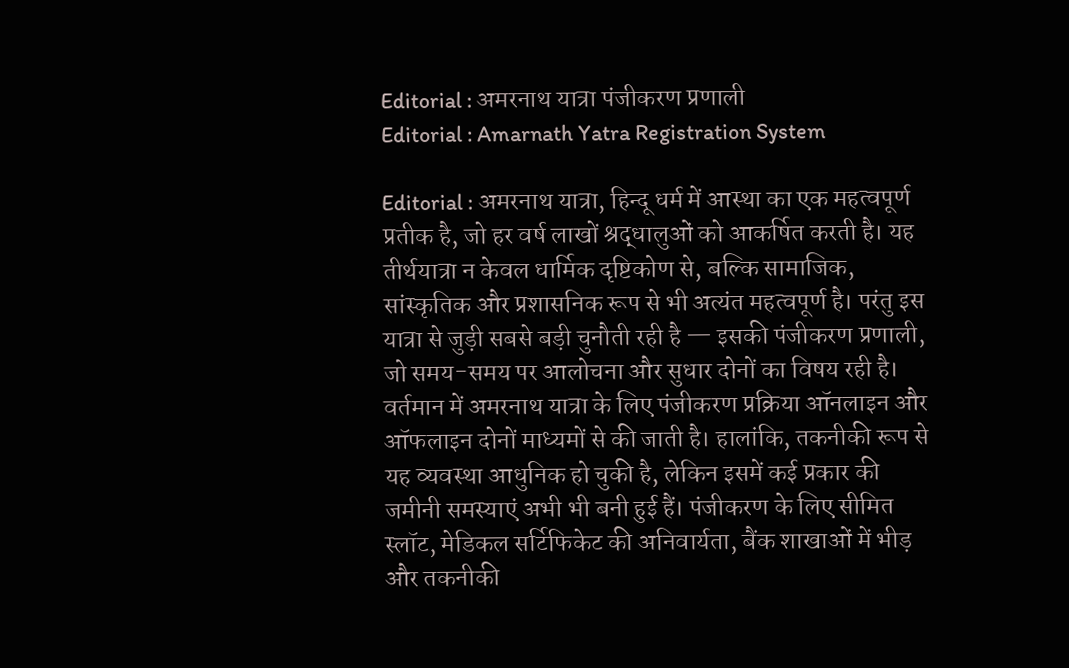Editorial : अमरनाथ यात्रा पंजीकरण प्रणाली
Editorial : Amarnath Yatra Registration System

Editorial : अमरनाथ यात्रा, हिन्दू धर्म में आस्था का एक महत्वपूर्ण प्रतीक है, जो हर वर्ष लाखों श्रद्धालुओं को आकर्षित करती है। यह तीर्थयात्रा न केवल धार्मिक दृष्टिकोण से, बल्कि सामाजिक, सांस्कृतिक और प्रशासनिक रूप से भी अत्यंत महत्वपूर्ण है। परंतु इस यात्रा से जुड़ी सबसे बड़ी चुनौती रही है — इसकी पंजीकरण प्रणाली, जो समय-समय पर आलोचना और सुधार दोनों का विषय रही है।
वर्तमान में अमरनाथ यात्रा के लिए पंजीकरण प्रक्रिया ऑनलाइन और ऑफलाइन दोनों माध्यमों से की जाती है। हालांकि, तकनीकी रूप से यह व्यवस्था आधुनिक हो चुकी है, लेकिन इसमें कई प्रकार की जमीनी समस्याएं अभी भी बनी हुई हैं। पंजीकरण के लिए सीमित स्लॉट, मेडिकल सर्टिफिकेट की अनिवार्यता, बैंक शाखाओं में भीड़ और तकनीकी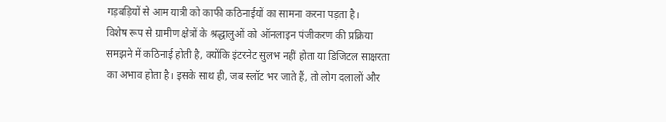गड़बड़ियों से आम यात्री को काफी कठिनाईयों का सामना करना पड़ता है।
विशेष रूप से ग्रामीण क्षेत्रों के श्रद्धालुओं को ऑनलाइन पंजीकरण की प्रक्रिया समझने में कठिनाई होती है, क्योंकि इंटरनेट सुलभ नहीं होता या डिजिटल साक्षरता का अभाव होता है। इसके साथ ही, जब स्लॉट भर जाते हैं, तो लोग दलालों और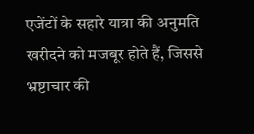एजेंटों के सहारे यात्रा की अनुमति खरीदने को मजबूर होते हैं, जिससे भ्रष्टाचार की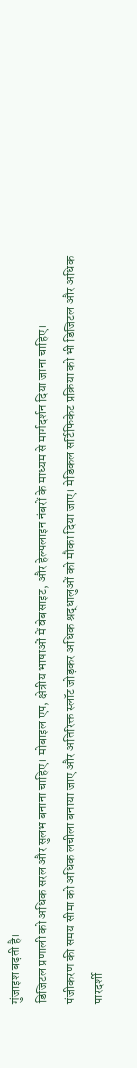गुंजाइश बढ़ती है।
डिजिटल प्रणाली को अधिक सरल और सुलभ बनाना चाहिए। मोबाइल एप, क्षेत्रीय भाषाओं में वेबसाइट, और हेल्पलाइन नंबरों के माध्यम से मार्गदर्शन दिया जाना चाहिए।
पंजीकरण की समय सीमा को अधिक लचीला बनाया जाए और अतिरिक्त स्लॉट जोड़कर अधिक श्रद्धालुओं को मौका दिया जाए। मेडिकल सर्टिफिकेट प्रक्रिया को भी डिजिटल और अधिक पारदर्शी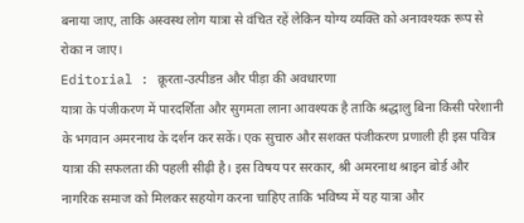बनाया जाए, ताकि अस्वस्थ लोग यात्रा से वंचित रहें लेकिन योग्य व्यक्ति को अनावश्यक रूप से रोका न जाए।
Editorial : क्रूरता-उत्पीडऩ और पीड़ा की अवधारणा
यात्रा के पंजीकरण में पारदर्शिता और सुगमता लाना आवश्यक है ताकि श्रद्धालु बिना किसी परेशानी के भगवान अमरनाथ के दर्शन कर सकें। एक सुचारु और सशक्त पंजीकरण प्रणाली ही इस पवित्र यात्रा की सफलता की पहली सीढ़ी है। इस विषय पर सरकार, श्री अमरनाथ श्राइन बोर्ड और नागरिक समाज को मिलकर सहयोग करना चाहिए ताकि भविष्य में यह यात्रा और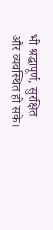भी श्रद्धापूर्ण, सुरक्षित और व्यवस्थित हो सके।